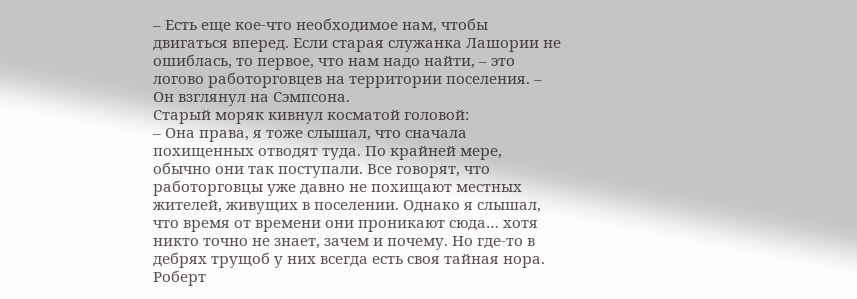– Есть еще кое-что необходимое нам, чтобы двигаться вперед. Если старая служанка Лашории не ошиблась, то первое, что нам надо найти, – это логово работорговцев на территории поселения. – Он взглянул на Сэмпсона.
Старый моряк кивнул косматой головой:
– Она права, я тоже слышал, что сначала похищенных отводят туда. По крайней мере, обычно они так поступали. Все говорят, что работорговцы уже давно не похищают местных жителей, живущих в поселении. Однако я слышал, что время от времени они проникают сюда… хотя никто точно не знает, зачем и почему. Но где-то в дебрях трущоб у них всегда есть своя тайная нора.
Роберт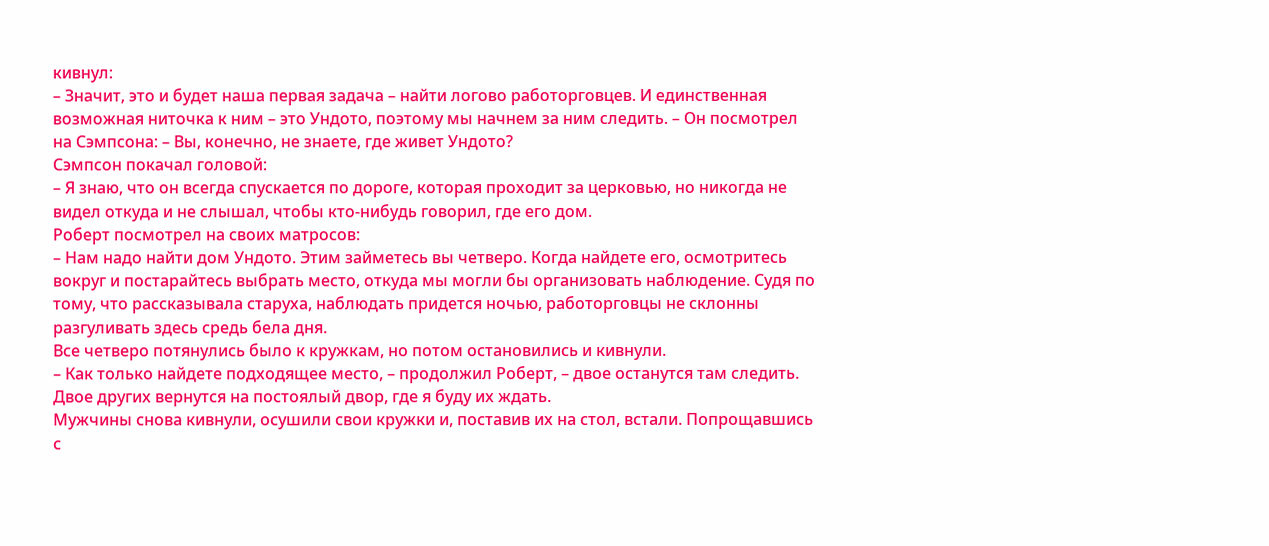кивнул:
– Значит, это и будет наша первая задача – найти логово работорговцев. И единственная возможная ниточка к ним – это Ундото, поэтому мы начнем за ним следить. – Он посмотрел на Сэмпсона: – Вы, конечно, не знаете, где живет Ундото?
Сэмпсон покачал головой:
– Я знаю, что он всегда спускается по дороге, которая проходит за церковью, но никогда не видел откуда и не слышал, чтобы кто-нибудь говорил, где его дом.
Роберт посмотрел на своих матросов:
– Нам надо найти дом Ундото. Этим займетесь вы четверо. Когда найдете его, осмотритесь вокруг и постарайтесь выбрать место, откуда мы могли бы организовать наблюдение. Судя по тому, что рассказывала старуха, наблюдать придется ночью, работорговцы не склонны разгуливать здесь средь бела дня.
Все четверо потянулись было к кружкам, но потом остановились и кивнули.
– Как только найдете подходящее место, – продолжил Роберт, – двое останутся там следить. Двое других вернутся на постоялый двор, где я буду их ждать.
Мужчины снова кивнули, осушили свои кружки и, поставив их на стол, встали. Попрощавшись с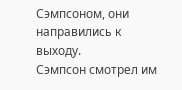Сэмпсоном, они направились к выходу.
Сэмпсон смотрел им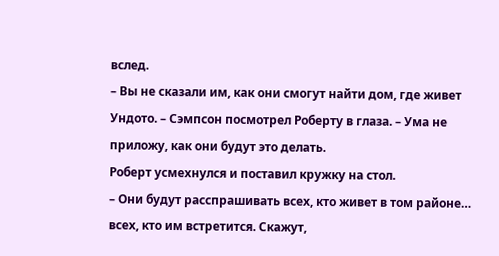вслед.
– Вы не сказали им, как они смогут найти дом, где живет Ундото. – Сэмпсон посмотрел Роберту в глаза. – Ума не приложу, как они будут это делать.
Роберт усмехнулся и поставил кружку на стол.
– Они будут расспрашивать всех, кто живет в том районе… всех, кто им встретится. Скажут,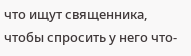что ищут священника, чтобы спросить у него что-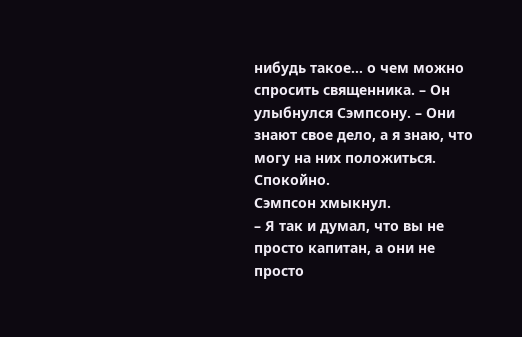нибудь такое… о чем можно спросить священника. – Он улыбнулся Сэмпсону. – Они знают свое дело, а я знаю, что могу на них положиться. Спокойно.
Сэмпсон хмыкнул.
– Я так и думал, что вы не просто капитан, а они не просто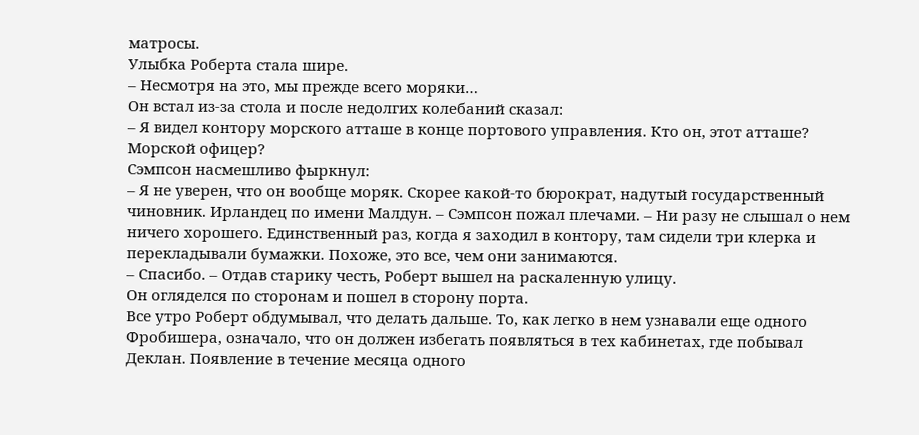матросы.
Улыбка Роберта стала шире.
– Несмотря на это, мы прежде всего моряки…
Он встал из-за стола и после недолгих колебаний сказал:
– Я видел контору морского атташе в конце портового управления. Кто он, этот атташе? Морской офицер?
Сэмпсон насмешливо фыркнул:
– Я не уверен, что он вообще моряк. Скорее какой-то бюрократ, надутый государственный чиновник. Ирландец по имени Малдун. – Сэмпсон пожал плечами. – Ни разу не слышал о нем ничего хорошего. Единственный раз, когда я заходил в контору, там сидели три клерка и перекладывали бумажки. Похоже, это все, чем они занимаются.
– Спасибо. – Отдав старику честь, Роберт вышел на раскаленную улицу.
Он огляделся по сторонам и пошел в сторону порта.
Все утро Роберт обдумывал, что делать дальше. То, как легко в нем узнавали еще одного Фробишера, означало, что он должен избегать появляться в тех кабинетах, где побывал Деклан. Появление в течение месяца одного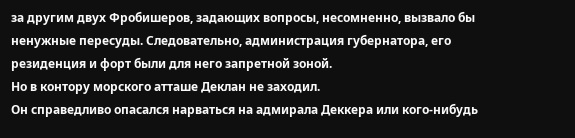за другим двух Фробишеров, задающих вопросы, несомненно, вызвало бы ненужные пересуды. Следовательно, администрация губернатора, его резиденция и форт были для него запретной зоной.
Но в контору морского атташе Деклан не заходил.
Он справедливо опасался нарваться на адмирала Деккера или кого-нибудь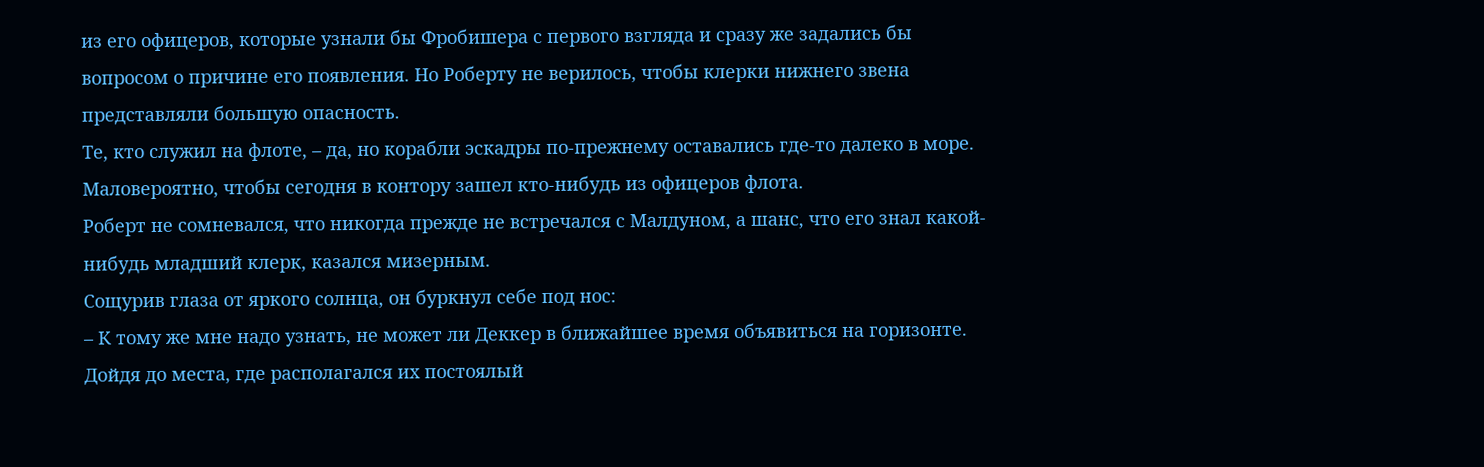из его офицеров, которые узнали бы Фробишера с первого взгляда и сразу же задались бы вопросом о причине его появления. Но Роберту не верилось, чтобы клерки нижнего звена представляли большую опасность.
Те, кто служил на флоте, – да, но корабли эскадры по-прежнему оставались где-то далеко в море. Маловероятно, чтобы сегодня в контору зашел кто-нибудь из офицеров флота.
Роберт не сомневался, что никогда прежде не встречался с Малдуном, а шанс, что его знал какой-нибудь младший клерк, казался мизерным.
Сощурив глаза от яркого солнца, он буркнул себе под нос:
– К тому же мне надо узнать, не может ли Деккер в ближайшее время объявиться на горизонте.
Дойдя до места, где располагался их постоялый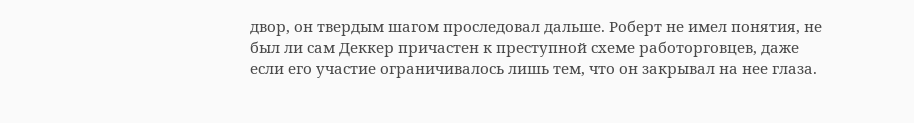двор, он твердым шагом проследовал дальше. Роберт не имел понятия, не был ли сам Деккер причастен к преступной схеме работорговцев, даже если его участие ограничивалось лишь тем, что он закрывал на нее глаза.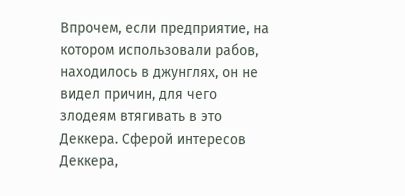Впрочем, если предприятие, на котором использовали рабов, находилось в джунглях, он не видел причин, для чего злодеям втягивать в это Деккера. Сферой интересов Деккера,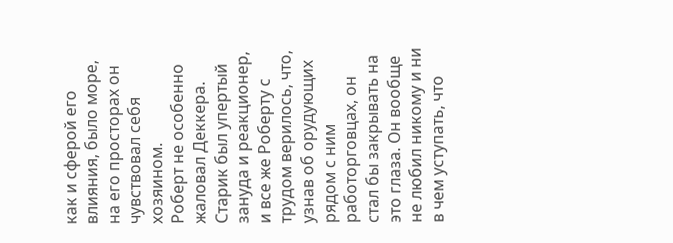как и сферой его влияния, было море, на его просторах он чувствовал себя хозяином.
Роберт не особенно жаловал Деккера. Старик был упертый зануда и реакционер, и все же Роберту с трудом верилось, что, узнав об орудующих рядом с ним работорговцах, он стал бы закрывать на это глаза. Он вообще не любил никому и ни в чем уступать, что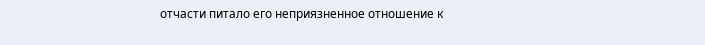отчасти питало его неприязненное отношение к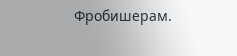Фробишерам.